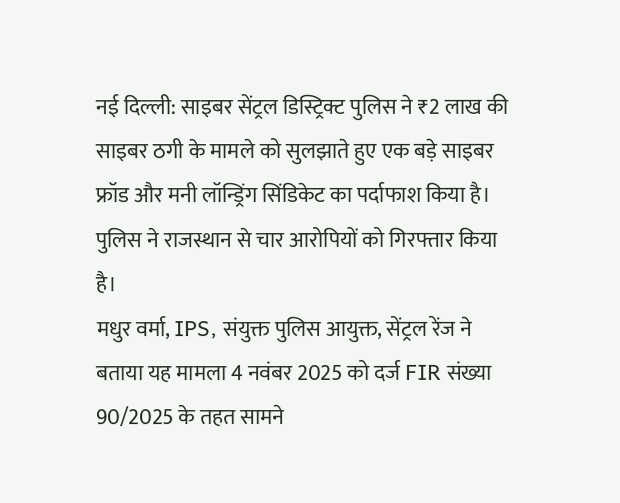नई दिल्ली: साइबर सेंट्रल डिस्ट्रिक्ट पुलिस ने ₹2 लाख की साइबर ठगी के मामले को सुलझाते हुए एक बड़े साइबर फ्रॉड और मनी लॉन्ड्रिंग सिंडिकेट का पर्दाफाश किया है। पुलिस ने राजस्थान से चार आरोपियों को गिरफ्तार किया है।
मधुर वर्मा, IPS, संयुक्त पुलिस आयुक्त, सेंट्रल रेंज ने बताया यह मामला 4 नवंबर 2025 को दर्ज FIR संख्या 90/2025 के तहत सामने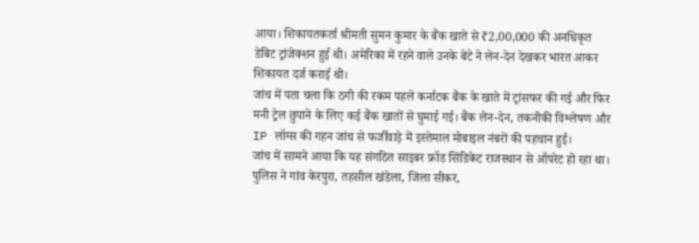आया। शिकायतकर्ता श्रीमती सुमन कुमार के बैंक खाते से ₹2,00,000 की अनधिकृत डेबिट ट्रांजेक्शन हुई थी। अमेरिका में रहने वाले उनके बेटे ने लेन-देन देखकर भारत आकर शिकायत दर्ज कराई थी।
जांच में पता चला कि ठगी की रकम पहले कर्नाटक बैंक के खाते में ट्रांसफर की गई और फिर मनी ट्रेल छुपाने के लिए कई बैंक खातों से घुमाई गई। बैंक लेन-देन, तकनीकी विश्लेषण और IP लॉग्स की गहन जांच से फर्जीवाड़े में इस्तेमाल मोबाइल नंबरों की पहचान हुई।
जांच में सामने आया कि यह संगठित साइबर फ्रॉड सिंडिकेट राजस्थान से ऑपरेट हो रहा था। पुलिस ने गांव केरपुरा, तहसील खंडेला, जिला सीकर,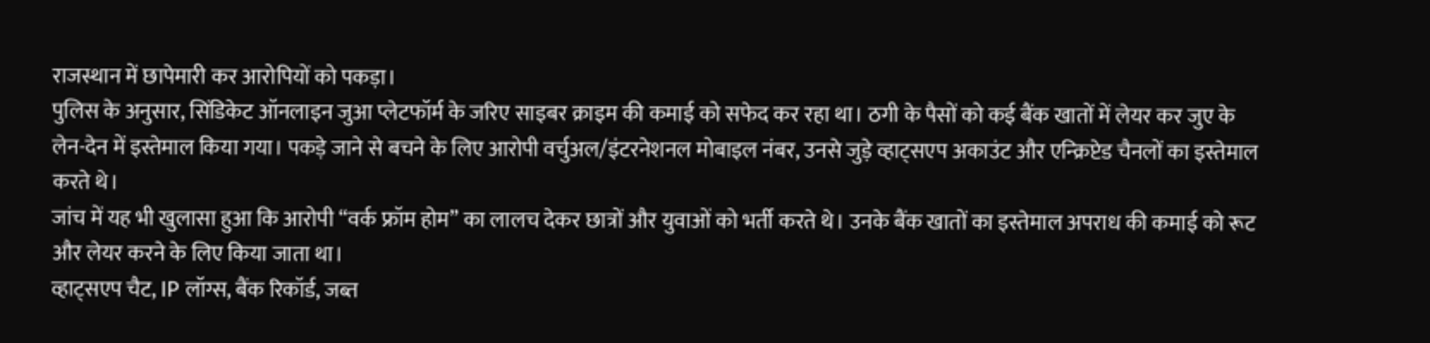राजस्थान में छापेमारी कर आरोपियों को पकड़ा।
पुलिस के अनुसार, सिंडिकेट ऑनलाइन जुआ प्लेटफॉर्म के जरिए साइबर क्राइम की कमाई को सफेद कर रहा था। ठगी के पैसों को कई बैंक खातों में लेयर कर जुए के लेन-देन में इस्तेमाल किया गया। पकड़े जाने से बचने के लिए आरोपी वर्चुअल/इंटरनेशनल मोबाइल नंबर, उनसे जुड़े व्हाट्सएप अकाउंट और एन्क्रिप्टेड चैनलों का इस्तेमाल करते थे।
जांच में यह भी खुलासा हुआ कि आरोपी “वर्क फ्रॉम होम” का लालच देकर छात्रों और युवाओं को भर्ती करते थे। उनके बैंक खातों का इस्तेमाल अपराध की कमाई को रूट और लेयर करने के लिए किया जाता था।
व्हाट्सएप चैट, IP लॉग्स, बैंक रिकॉर्ड, जब्त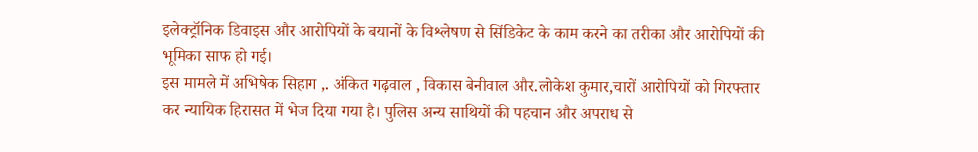इलेक्ट्रॉनिक डिवाइस और आरोपियों के बयानों के विश्लेषण से सिंडिकेट के काम करने का तरीका और आरोपियों की भूमिका साफ हो गई।
इस मामले में अभिषेक सिहाग ,. अंकित गढ़वाल , विकास बेनीवाल और.लोकेश कुमार,चारों आरोपियों को गिरफ्तार कर न्यायिक हिरासत में भेज दिया गया है। पुलिस अन्य साथियों की पहचान और अपराध से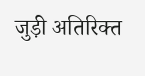जुड़ी अतिरिक्त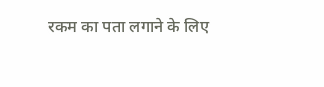रकम का पता लगाने के लिए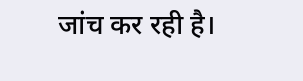जांच कर रही है।